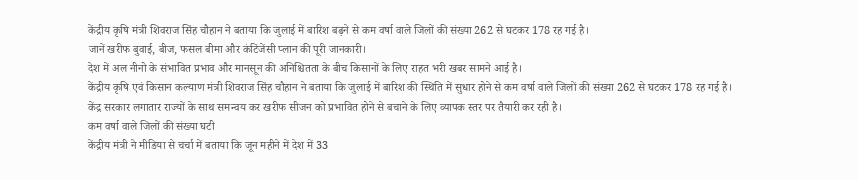केंद्रीय कृषि मंत्री शिवराज सिंह चौहान ने बताया कि जुलाई में बारिश बढ़ने से कम वर्षा वाले जिलों की संख्या 262 से घटकर 178 रह गई है।
जानें खरीफ बुवाई, बीज, फसल बीमा और कंटिंजेंसी प्लान की पूरी जानकारी।
देश में अल नीनो के संभावित प्रभाव और मानसून की अनिश्चितता के बीच किसानों के लिए राहत भरी खबर सामने आई है।
केंद्रीय कृषि एवं किसान कल्याण मंत्री शिवराज सिंह चौहान ने बताया कि जुलाई में बारिश की स्थिति में सुधार होने से कम वर्षा वाले जिलों की संख्या 262 से घटकर 178 रह गई है।
केंद्र सरकार लगातार राज्यों के साथ समन्वय कर खरीफ सीजन को प्रभावित होने से बचाने के लिए व्यापक स्तर पर तैयारी कर रही है।
कम वर्षा वाले जिलों की संख्या घटी
केंद्रीय मंत्री ने मीडिया से चर्चा में बताया कि जून महीने में देश में 33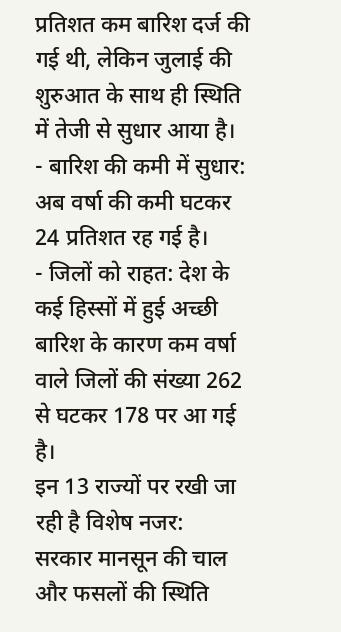प्रतिशत कम बारिश दर्ज की गई थी, लेकिन जुलाई की शुरुआत के साथ ही स्थिति में तेजी से सुधार आया है।
- बारिश की कमी में सुधार: अब वर्षा की कमी घटकर 24 प्रतिशत रह गई है।
- जिलों को राहत: देश के कई हिस्सों में हुई अच्छी बारिश के कारण कम वर्षा वाले जिलों की संख्या 262 से घटकर 178 पर आ गई है।
इन 13 राज्यों पर रखी जा रही है विशेष नजर:
सरकार मानसून की चाल और फसलों की स्थिति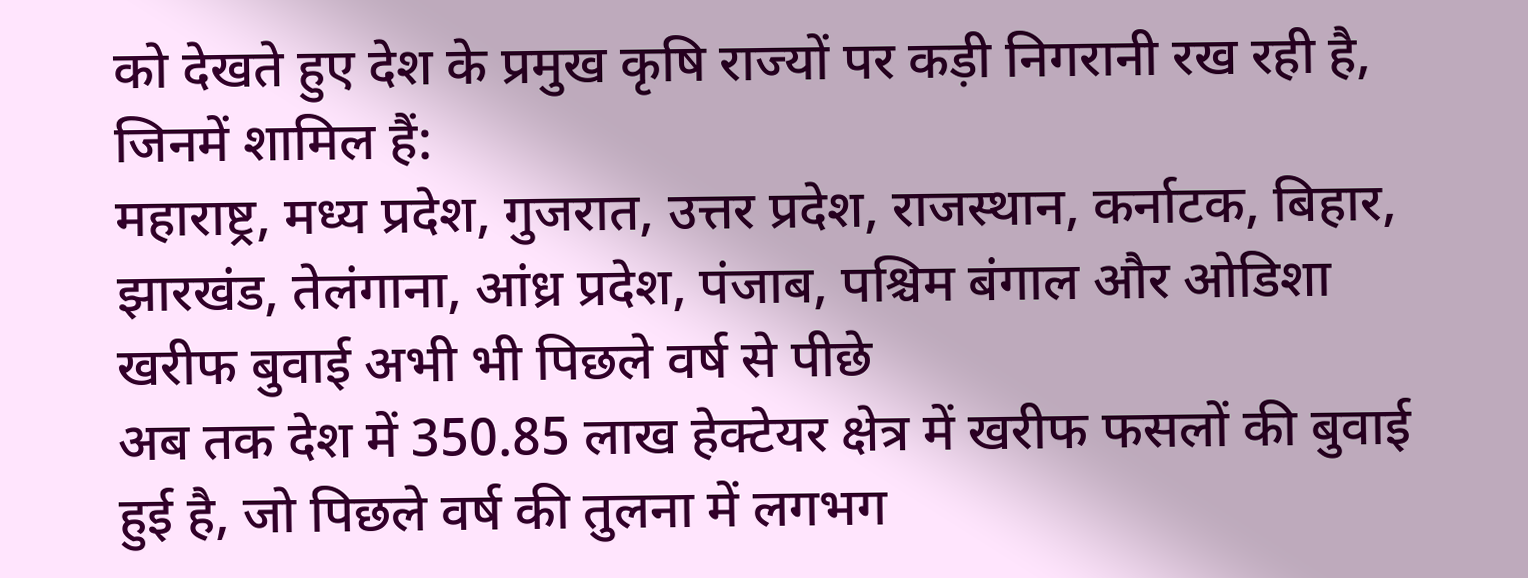को देखते हुए देश के प्रमुख कृषि राज्यों पर कड़ी निगरानी रख रही है, जिनमें शामिल हैं:
महाराष्ट्र, मध्य प्रदेश, गुजरात, उत्तर प्रदेश, राजस्थान, कर्नाटक, बिहार, झारखंड, तेलंगाना, आंध्र प्रदेश, पंजाब, पश्चिम बंगाल और ओडिशा
खरीफ बुवाई अभी भी पिछले वर्ष से पीछे
अब तक देश में 350.85 लाख हेक्टेयर क्षेत्र में खरीफ फसलों की बुवाई हुई है, जो पिछले वर्ष की तुलना में लगभग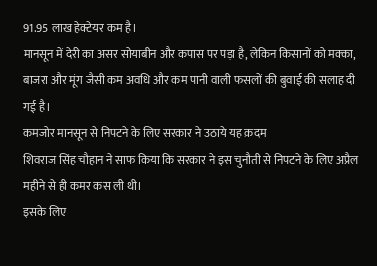91.95 लाख हेक्टेयर कम है।
मानसून में देरी का असर सोयाबीन और कपास पर पड़ा है, लेकिन किसानों को मक्का, बाजरा और मूंग जैसी कम अवधि और कम पानी वाली फसलों की बुवाई की सलाह दी गई है।
कमजोर मानसून से निपटने के लिए सरकार ने उठाये यह क़दम
शिवराज सिंह चौहान ने साफ किया कि सरकार ने इस चुनौती से निपटने के लिए अप्रैल महीने से ही कमर कस ली थी।
इसके लिए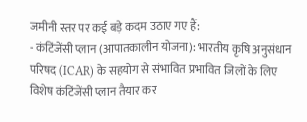जमीनी स्तर पर कई बड़े कदम उठाए गए हैं:
- कंटिंजेंसी प्लान (आपातकालीन योजना): भारतीय कृषि अनुसंधान परिषद (ICAR) के सहयोग से संभावित प्रभावित जिलों के लिए विशेष कंटिंजेंसी प्लान तैयार कर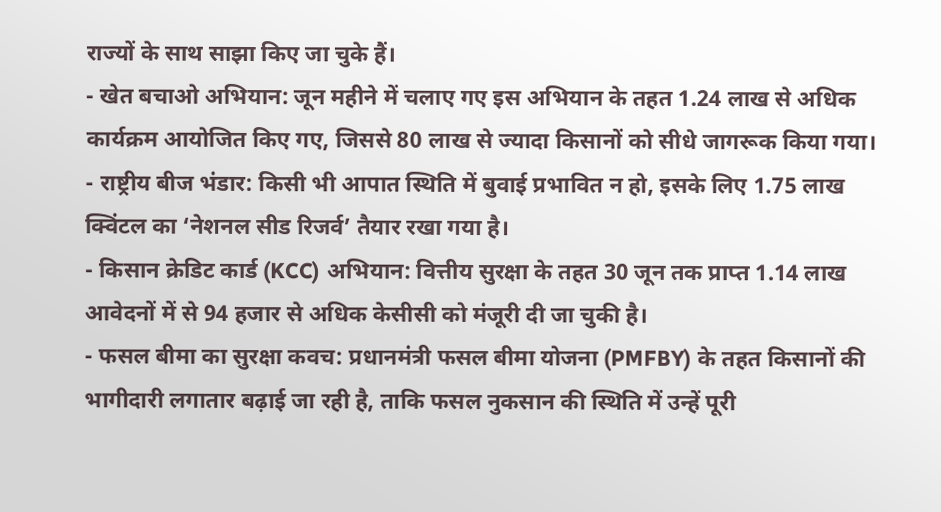राज्यों के साथ साझा किए जा चुके हैं।
- खेत बचाओ अभियान: जून महीने में चलाए गए इस अभियान के तहत 1.24 लाख से अधिक कार्यक्रम आयोजित किए गए, जिससे 80 लाख से ज्यादा किसानों को सीधे जागरूक किया गया।
- राष्ट्रीय बीज भंडार: किसी भी आपात स्थिति में बुवाई प्रभावित न हो, इसके लिए 1.75 लाख क्विंटल का ‘नेशनल सीड रिजर्व’ तैयार रखा गया है।
- किसान क्रेडिट कार्ड (KCC) अभियान: वित्तीय सुरक्षा के तहत 30 जून तक प्राप्त 1.14 लाख आवेदनों में से 94 हजार से अधिक केसीसी को मंजूरी दी जा चुकी है।
- फसल बीमा का सुरक्षा कवच: प्रधानमंत्री फसल बीमा योजना (PMFBY) के तहत किसानों की भागीदारी लगातार बढ़ाई जा रही है, ताकि फसल नुकसान की स्थिति में उन्हें पूरी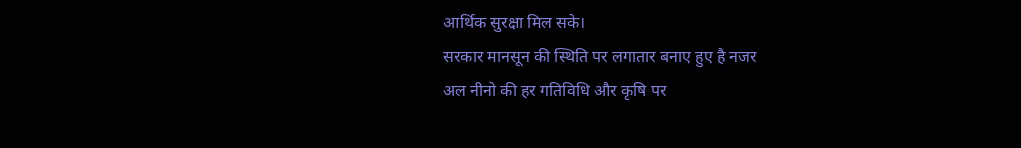आर्थिक सुरक्षा मिल सके।
सरकार मानसून की स्थिति पर लगातार बनाए हुए है नजर
अल नीनो की हर गतिविधि और कृषि पर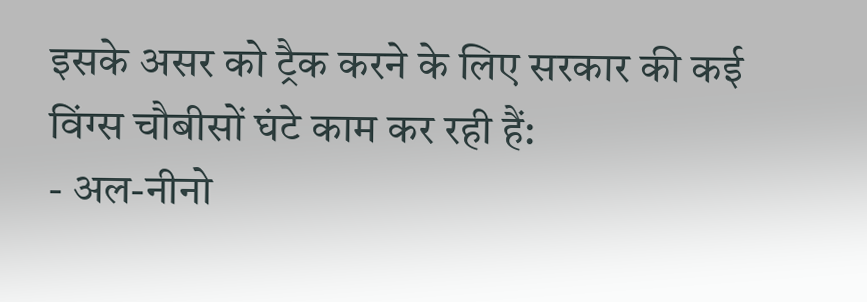इसके असर को ट्रैक करने के लिए सरकार की कई विंग्स चौबीसों घंटे काम कर रही हैं:
- अल-नीनो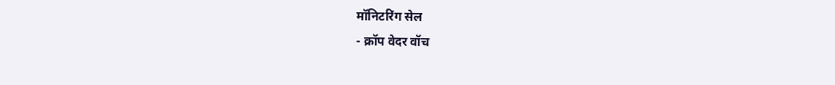मॉनिटरिंग सेल
- क्रॉप वेदर वॉच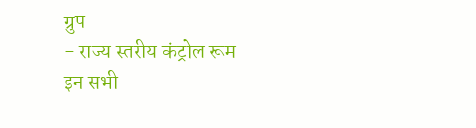ग्रुप
- राज्य स्तरीय कंट्रोल रूम
इन सभी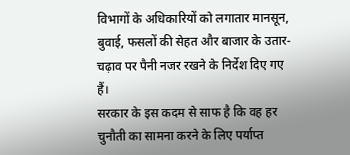विभागों के अधिकारियों को लगातार मानसून, बुवाई, फसलों की सेहत और बाजार के उतार-चढ़ाव पर पैनी नजर रखने के निर्देश दिए गए हैं।
सरकार के इस कदम से साफ है कि वह हर चुनौती का सामना करने के लिए पर्याप्त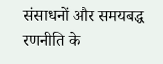संसाधनों और समयबद्ध रणनीति के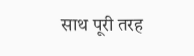साथ पूरी तरह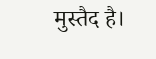मुस्तैद है।